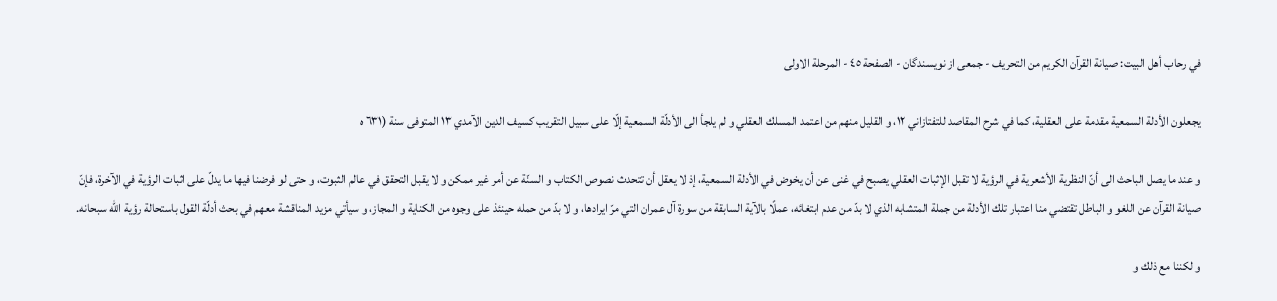في رحاب أهل البيت: صيانة القرآن الكريم من التحريف - جمعى از نويسندگان - الصفحة ٤٥ - المرحلة الاولى

يجعلون الأدلة السمعية مقدمة على العقلية، كما في شرح المقاصد للتفتازاني‌ ١٢، و القليل منهم من اعتمد المسلك العقلي و لم يلجأ الى الأدلّة السمعية إلّا على سبيل التقريب كسيف الدين الآمدي‌ ١٣ المتوفى سنة (٦٣١ ه

و عند ما يصل الباحث الى أنّ النظرية الأشعرية في الرؤية لا تقبل الإثبات العقلي يصبح في غنى عن أن يخوض في الأدلة السمعية، إذ لا يعقل أن تتحدث نصوص الكتاب و السنّة عن أمر غير ممكن و لا يقبل التحقق في عالم الثبوت، و حتى لو فرضنا فيها ما يدلّ على اثبات الرؤية في الآخرة، فإنّ صيانة القرآن عن اللغو و الباطل تقتضي منا اعتبار تلك الأدلة من جملة المتشابه الذي لا بدّ من عدم ابتغائه، عملًا بالآية السابقة من سورة آل عمران التي مرّ ايرادها، و لا بدّ من حمله حينئذ على وجوه من الكناية و المجاز، و سيأتي مزيد المناقشة معهم في بحث أدلّة القول باستحالة رؤية الله سبحانه.

و لكننا مع ذلك و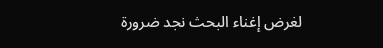لغرض إغناء البحث نجد ضرورة